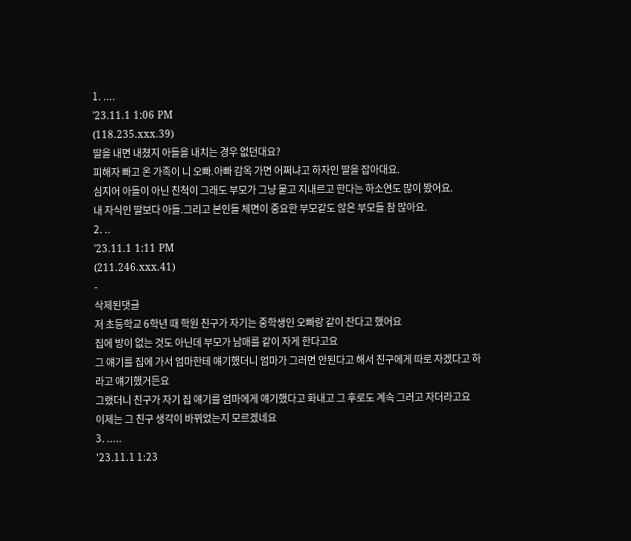1. ....
'23.11.1 1:06 PM
(118.235.xxx.39)
딸을 내면 내쳤지 아들을 내치는 경우 없던대요?
피해자 빠고 온 가족이 니 오빠.아빠 감옥 가면 어쩌냐고 하자인 딸을 잡아대요.
심지어 아들이 아닌 친척이 그래도 부모가 그냥 뭍고 지내르고 한다는 하소연도 많이 봤어요.
내 자식인 딸보다 아들.그리고 본인들 체면이 중요한 부모같도 않은 부모들 참 많아요.
2. ..
'23.11.1 1:11 PM
(211.246.xxx.41)
-
삭제된댓글
저 초등학교 6학년 때 학원 친구가 자기는 중학생인 오빠랑 같이 잔다고 했어요
집에 방이 없는 것도 아닌데 부모가 남매를 같이 자게 한다고요
그 얘기를 집에 가서 엄마한테 얘기했더니 엄마가 그러면 안된다고 해서 친구에게 따로 자겠다고 하라고 얘기했거든요
그랬더니 친구가 자기 집 얘기를 엄마에게 얘기했다고 화내고 그 후로도 계속 그러고 자더라고요
이제는 그 친구 생각이 바뀌었는지 모르겠네요
3. .....
'23.11.1 1:23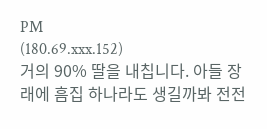PM
(180.69.xxx.152)
거의 90% 딸을 내칩니다. 아들 장래에 흠집 하나라도 생길까봐 전전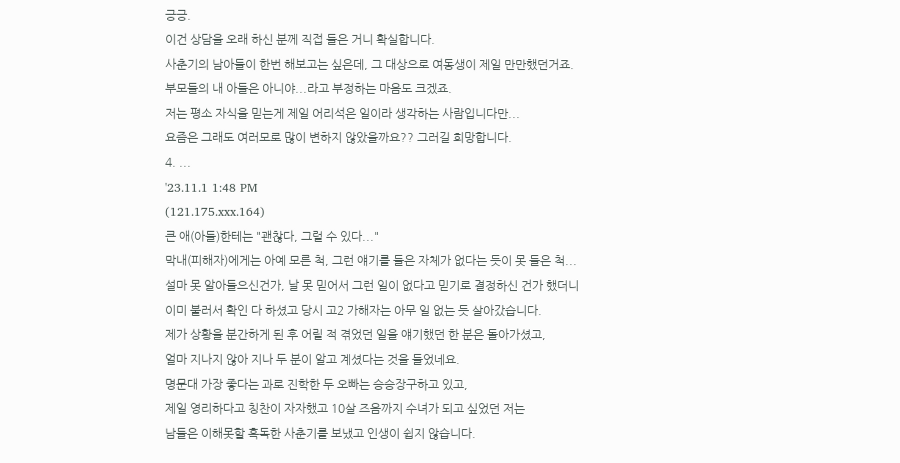긍긍.
이건 상담을 오래 하신 분께 직접 들은 거니 확실합니다.
사춘기의 남아들이 한번 해보고는 싶은데, 그 대상으로 여동생이 제일 만만했던거죠.
부모들의 내 아들은 아니야...라고 부정하는 마음도 크겠죠.
저는 평소 자식을 믿는게 제일 어리석은 일이라 생각하는 사람입니다만...
요즘은 그래도 여러모로 많이 변하지 않았을까요?? 그러길 희망합니다.
4. ...
'23.11.1 1:48 PM
(121.175.xxx.164)
큰 애(아들)한테는 "괜찮다, 그럴 수 있다..."
막내(피해자)에게는 아예 모른 척, 그런 얘기를 들은 자체가 없다는 듯이 못 들은 척...
설마 못 알아들으신건가, 날 못 믿어서 그런 일이 없다고 믿기로 결정하신 건가 했더니
이미 불러서 확인 다 하셨고 당시 고2 가해자는 아무 일 없는 듯 살아갔습니다.
제가 상황을 분간하게 된 후 어릴 적 겪었던 일을 얘기했던 한 분은 돌아가셨고,
얼마 지나지 않아 지나 두 분이 알고 계셨다는 것을 들었네요.
명문대 가장 좋다는 과로 진학한 두 오빠는 승승장구하고 있고,
제일 영리하다고 칭찬이 자자했고 10살 즈음까지 수녀가 되고 싶었던 저는
남들은 이해못할 혹독한 사춘기를 보냈고 인생이 쉽지 않습니다.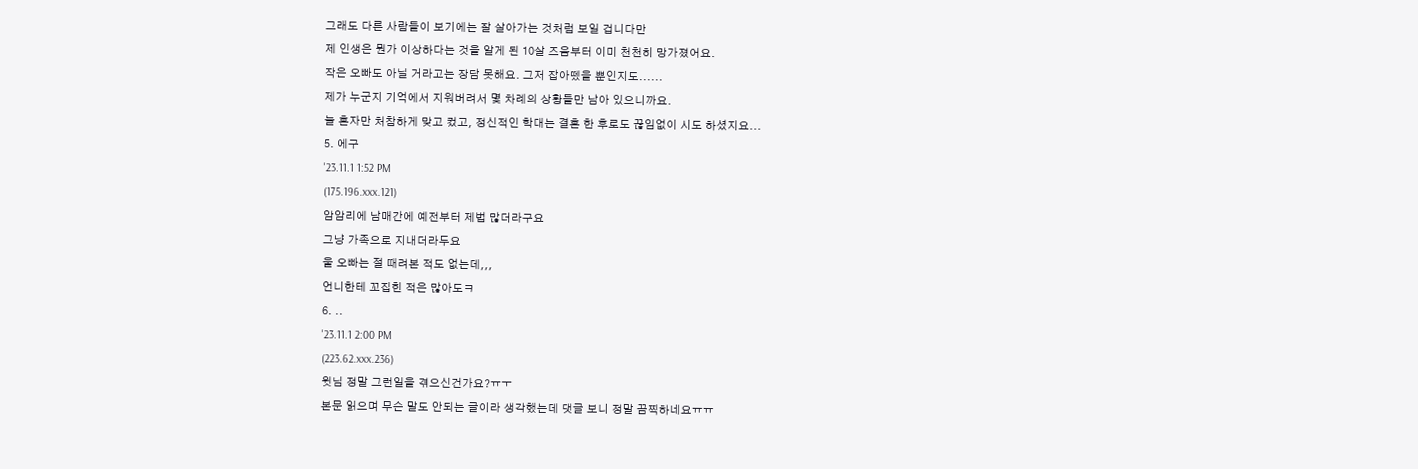그래도 다른 사람들이 보기에는 잘 살아가는 것처럼 보일 겁니다만
제 인생은 뭔가 이상하다는 것을 알게 된 10살 즈음부터 이미 천천히 망가졌어요.
작은 오빠도 아닐 거라고는 장담 못해요. 그저 잡아뗐을 뿐인지도......
제가 누군지 기억에서 지워버려서 몇 차례의 상황들만 남아 있으니까요.
늘 혼자만 처참하게 맞고 컸고, 정신적인 학대는 결혼 한 후로도 끊임없이 시도 하셨지요...
5. 에구
'23.11.1 1:52 PM
(175.196.xxx.121)
암암리에 남매간에 예전부터 제법 많더라구요
그냥 가족으로 지내더라두요
울 오빠는 절 때려본 적도 없는데,,,
언니한테 꼬집힌 적은 많아도ㅋ
6. ..
'23.11.1 2:00 PM
(223.62.xxx.236)
윗님 정말 그런일을 겪으신건가요?ㅠㅜ
본문 읽으며 무슨 말도 안되는 글이라 생각했는데 댓글 보니 정말 끔찍하네요ㅠㅠ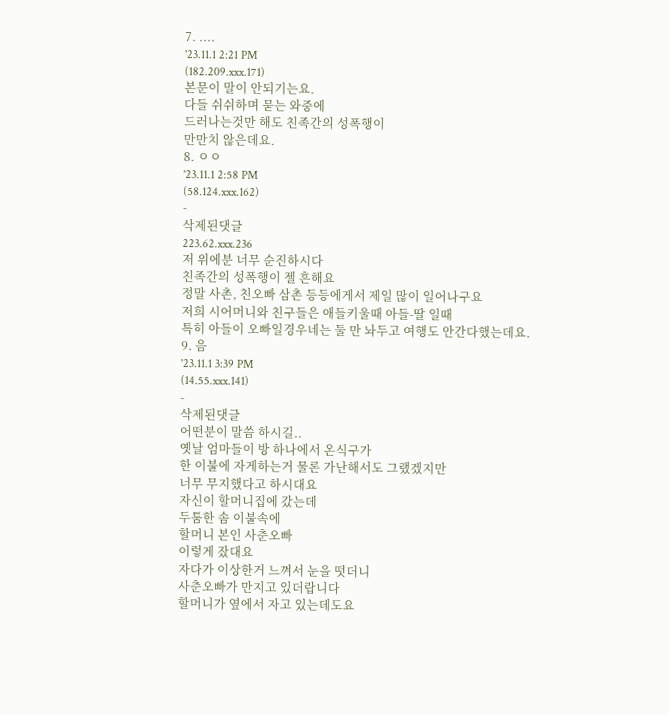7. ....
'23.11.1 2:21 PM
(182.209.xxx.171)
본문이 말이 안되기는요.
다들 쉬쉬하며 묻는 와중에
드러나는것만 해도 친족간의 성폭행이
만만치 않은데요.
8. ㅇㅇ
'23.11.1 2:58 PM
(58.124.xxx.162)
-
삭제된댓글
223.62.xxx.236
저 위에분 너무 순진하시다
친족간의 성폭행이 젤 흔해요
정말 사촌, 친오빠 삼촌 등등에게서 제일 많이 일어나구요
저희 시어머니와 친구들은 애들키울때 아들-딸 일때
특히 아들이 오빠일경우네는 둘 만 놔두고 여행도 안간다했는데요.
9. 음
'23.11.1 3:39 PM
(14.55.xxx.141)
-
삭제된댓글
어떤분이 말씀 하시길..
옛날 엄마들이 방 하나에서 온식구가
한 이불에 자게하는거 물론 가난해서도 그랬겠지만
너무 무지했다고 하시대요
자신이 할머니집에 갔는데
두툼한 솜 이불속에
할머니 본인 사춘오빠
이렇게 잤대요
자다가 이상한거 느껴서 눈을 떳더니
사춘오빠가 만지고 있더랍니다
할머니가 옆에서 자고 있는데도요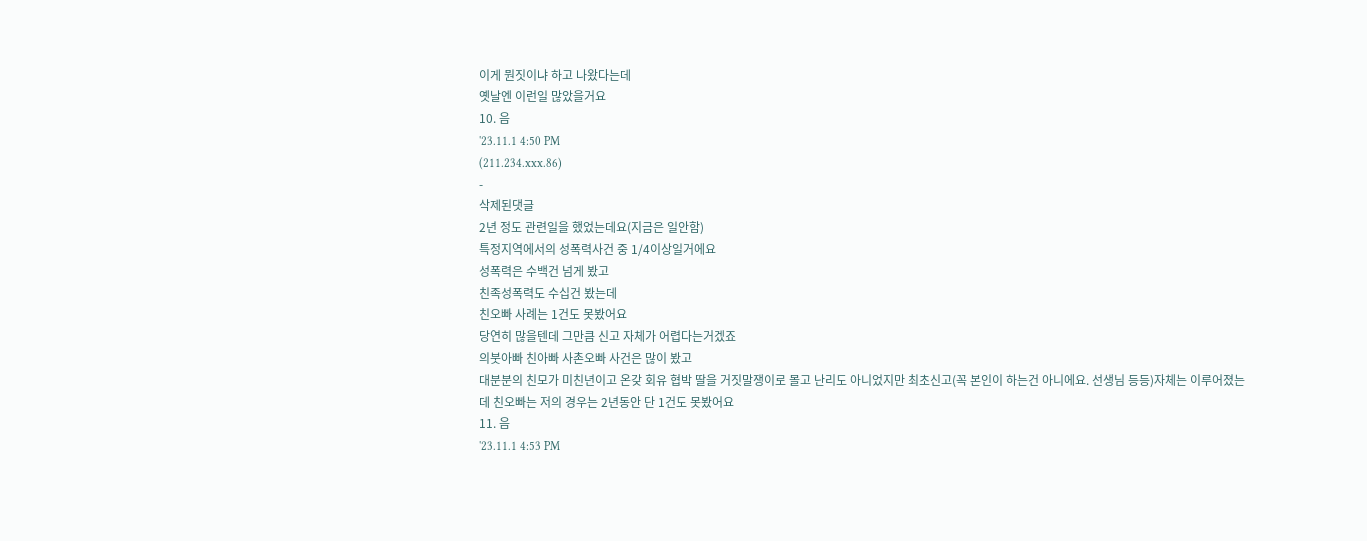이게 뭔짓이냐 하고 나왔다는데
옛날엔 이런일 많았을거요
10. 음
'23.11.1 4:50 PM
(211.234.xxx.86)
-
삭제된댓글
2년 정도 관련일을 했었는데요(지금은 일안함)
특정지역에서의 성폭력사건 중 1/4이상일거에요
성폭력은 수백건 넘게 봤고
친족성폭력도 수십건 봤는데
친오빠 사례는 1건도 못봤어요
당연히 많을텐데 그만큼 신고 자체가 어렵다는거겠죠
의붓아빠 친아빠 사촌오빠 사건은 많이 봤고
대분분의 친모가 미친년이고 온갖 회유 협박 딸을 거짓말쟁이로 몰고 난리도 아니었지만 최초신고(꼭 본인이 하는건 아니에요. 선생님 등등)자체는 이루어졌는데 친오빠는 저의 경우는 2년동안 단 1건도 못봤어요
11. 음
'23.11.1 4:53 PM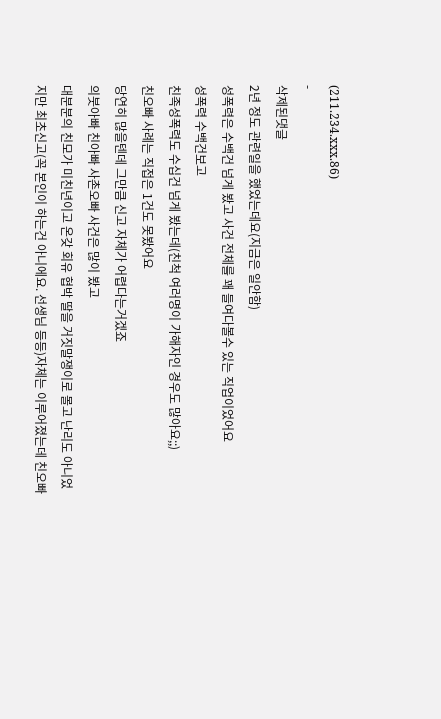(211.234.xxx.86)
-
삭제된댓글
2년 정도 관련일을 했었는데요(지금은 일안함)
성폭력은 수백건 넘게 봤고 사건 전체를 꽤 들여다볼수 있는 직업이었어요
성폭력 수백건보고
친족성폭력도 수십건 넘게 봤는데(친척 여러명이 가해자인 경우도 많아요;;)
친오빠 사례는 직접은 1건도 못봤어요
당연히 많을텐데 그만큼 신고 자체가 어렵다는거겠죠
의붓아빠 친아빠 사촌오빠 사건은 많이 봤고
대분분의 친모가 미친년이고 온갖 회유 협박 딸을 거짓말쟁이로 몰고 난리도 아니었지만 최초신고(꼭 본인이 하는건 아니에요. 선생님 등등)자체는 이루어졌는데 친오빠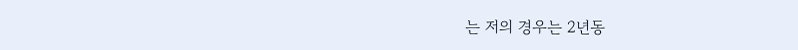는 저의 경우는 2년동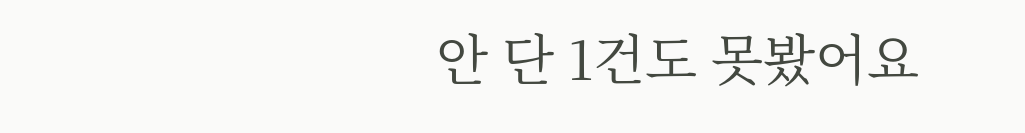안 단 1건도 못봤어요